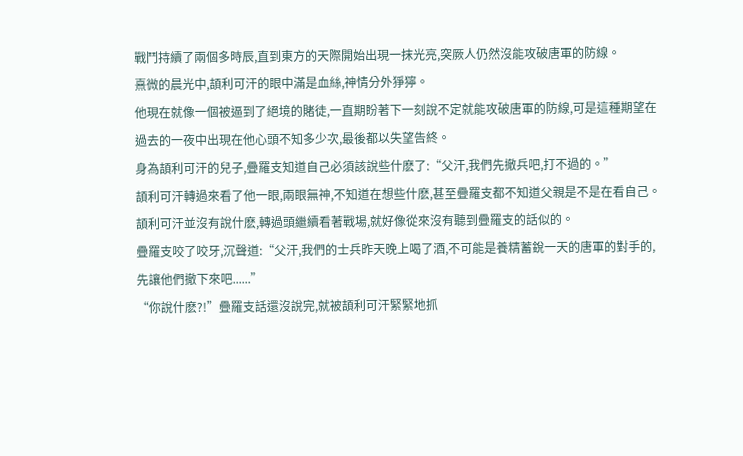戰鬥持續了兩個多時辰,直到東方的天際開始出現一抹光亮,突厥人仍然沒能攻破唐軍的防線。
熹微的晨光中,頡利可汗的眼中滿是血絲,神情分外猙獰。
他現在就像一個被逼到了絕境的賭徒,一直期盼著下一刻說不定就能攻破唐軍的防線,可是這種期望在過去的一夜中出現在他心頭不知多少次,最後都以失望告終。
身為頡利可汗的兒子,疊羅支知道自己必須該說些什麽了:“父汗,我們先撤兵吧,打不過的。”
頡利可汗轉過來看了他一眼,兩眼無神,不知道在想些什麽,甚至疊羅支都不知道父親是不是在看自己。
頡利可汗並沒有說什麽,轉過頭繼續看著戰場,就好像從來沒有聽到疊羅支的話似的。
疊羅支咬了咬牙,沉聲道:“父汗,我們的士兵昨天晚上喝了酒,不可能是養精蓄銳一天的唐軍的對手的,先讓他們撤下來吧......”
“你說什麽?!”疊羅支話還沒說完,就被頡利可汗緊緊地抓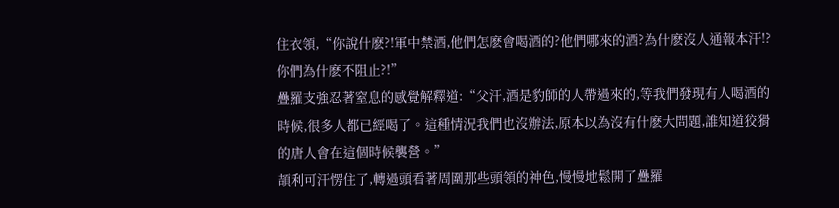住衣領,“你說什麽?!軍中禁酒,他們怎麽會喝酒的?他們哪來的酒?為什麽沒人通報本汗!?你們為什麽不阻止?!”
疊羅支強忍著窒息的感覺解釋道:“父汗,酒是豹師的人帶過來的,等我們發現有人喝酒的時候,很多人都已經喝了。這種情況我們也沒辦法,原本以為沒有什麽大問題,誰知道狡猾的唐人會在這個時候襲營。”
頡利可汗愣住了,轉過頭看著周圍那些頭領的神色,慢慢地鬆開了疊羅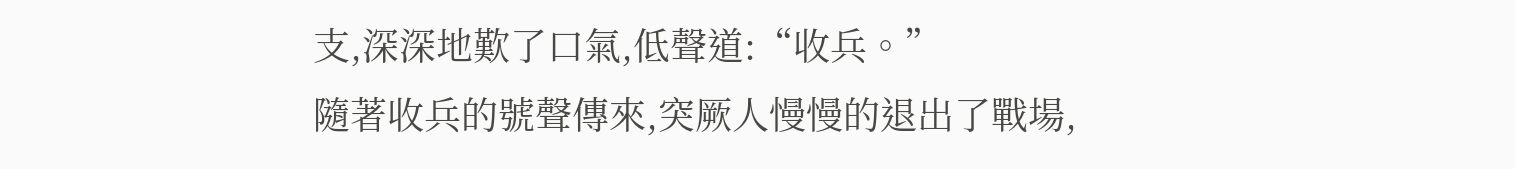支,深深地歎了口氣,低聲道:“收兵。”
隨著收兵的號聲傳來,突厥人慢慢的退出了戰場,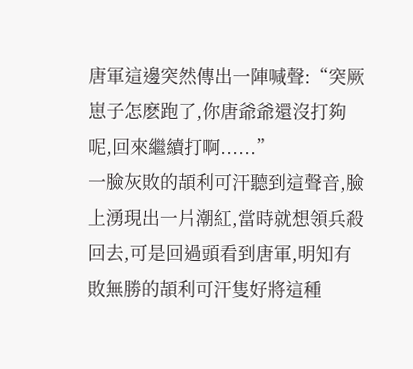唐軍這邊突然傳出一陣喊聲:“突厥崽子怎麽跑了,你唐爺爺還沒打夠呢,回來繼續打啊......”
一臉灰敗的頡利可汗聽到這聲音,臉上湧現出一片潮紅,當時就想領兵殺回去,可是回過頭看到唐軍,明知有敗無勝的頡利可汗隻好將這種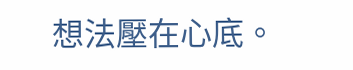想法壓在心底。